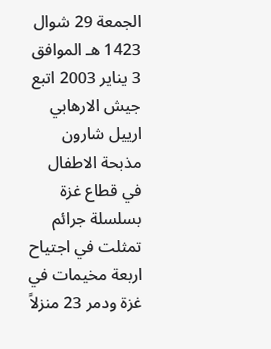الجمعة 29 شوال 1423 هـ الموافق 3 يناير 2003 اتبع جيش الارهابي ارييل شارون مذبحة الاطفال في قطاع غزة بسلسلة جرائم تمثلت في اجتياح اربعة مخيمات في غزة ودمر 23 منزلاً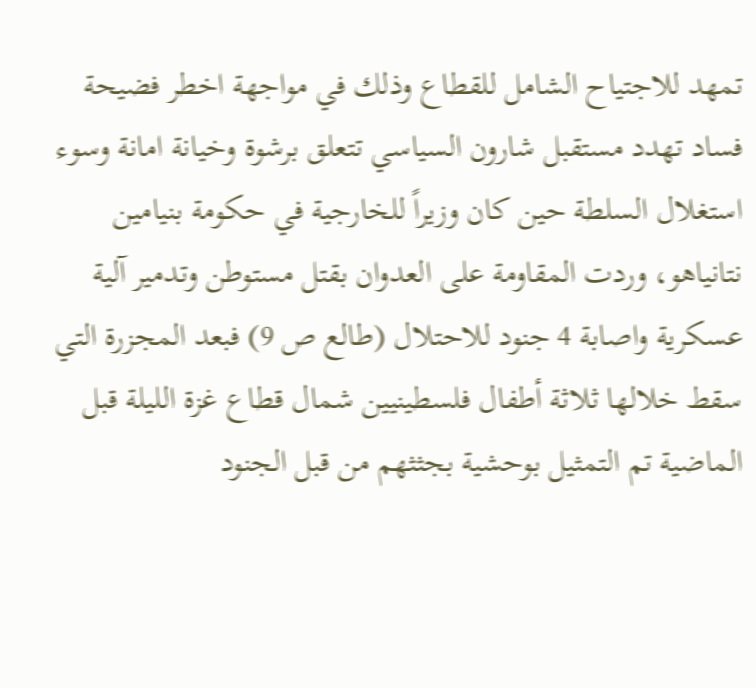تمهد للاجتياح الشامل للقطاع وذلك في مواجهة اخطر فضيحة فساد تهدد مستقبل شارون السياسي تتعلق برشوة وخيانة امانة وسوء استغلال السلطة حين كان وزيراً للخارجية في حكومة بنيامين نتانياهو، وردت المقاومة على العدوان بقتل مستوطن وتدمير آلية عسكرية واصابة 4 جنود للاحتلال (طالع ص 9) فبعد المجزرة التي سقط خلالها ثلاثة أطفال فلسطينيين شمال قطاع غزة الليلة قبل الماضية تم التمثيل بوحشية بجثثهم من قبل الجنود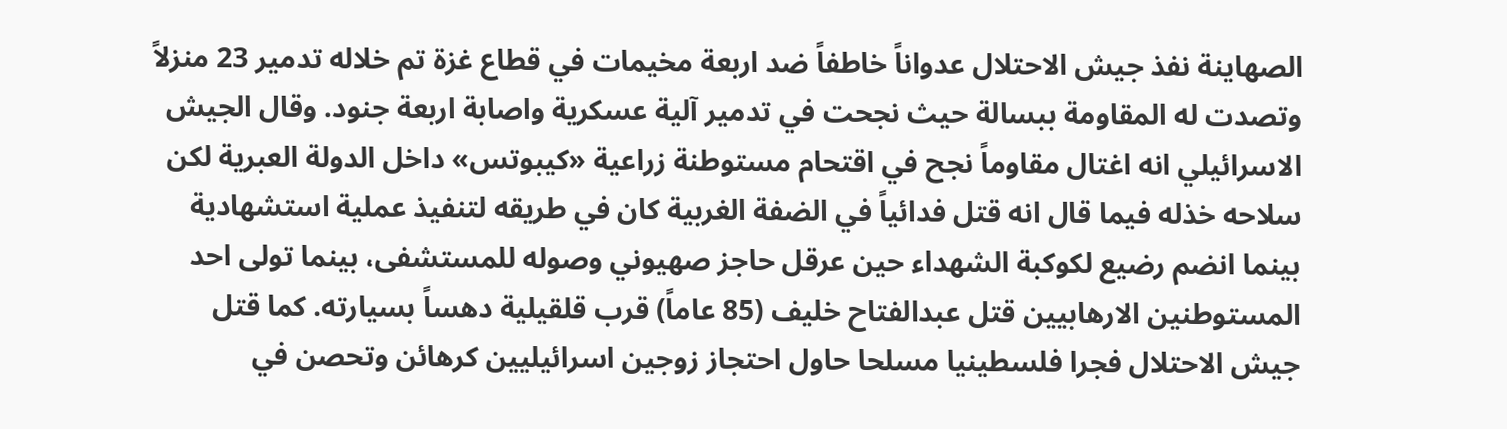الصهاينة نفذ جيش الاحتلال عدواناً خاطفاً ضد اربعة مخيمات في قطاع غزة تم خلاله تدمير 23 منزلاً وتصدت له المقاومة ببسالة حيث نجحت في تدمير آلية عسكرية واصابة اربعة جنود. وقال الجيش الاسرائيلي انه اغتال مقاوماً نجح في اقتحام مستوطنة زراعية «كيبوتس» داخل الدولة العبرية لكن سلاحه خذله فيما قال انه قتل فدائياً في الضفة الغربية كان في طريقه لتنفيذ عملية استشهادية بينما انضم رضيع لكوكبة الشهداء حين عرقل حاجز صهيوني وصوله للمستشفى، بينما تولى احد المستوطنين الارهابيين قتل عبدالفتاح خليف (85 عاماً) قرب قلقيلية دهساً بسيارته. كما قتل جيش الاحتلال فجرا فلسطينيا مسلحا حاول احتجاز زوجين اسرائيليين كرهائن وتحصن في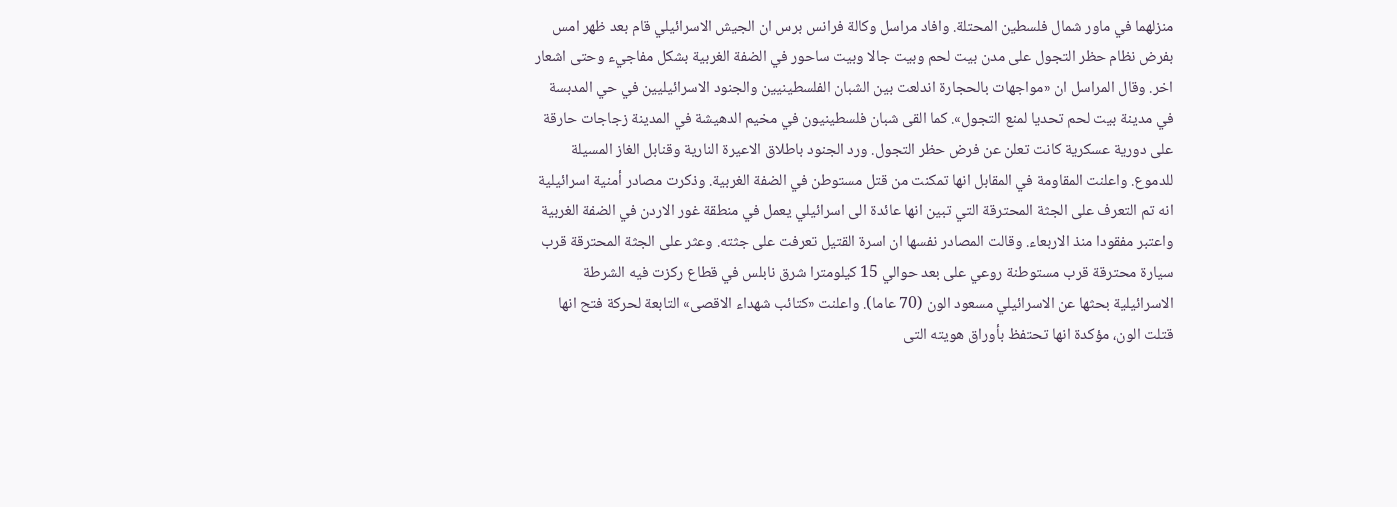منزلهما في ماور شمال فلسطين المحتلة. وافاد مراسل وكالة فرانس برس ان الجيش الاسرائيلي قام بعد ظهر امس بفرض نظام حظر التجول على مدن بيت لحم وبيت جالا وبيت ساحور في الضفة الغربية بشكل مفاجيء وحتى اشعار اخر. وقال المراسل ان «مواجهات بالحجارة اندلعت بين الشبان الفلسطينيين والجنود الاسرائيليين في حي المدبسة في مدينة بيت لحم تحديا لمنع التجول». كما القى شبان فلسطينيون في مخيم الدهيشة في المدينة زجاجات حارقة على دورية عسكرية كانت تعلن عن فرض حظر التجول. ورد الجنود باطلاق الاعيرة النارية وقنابل الغاز المسيلة للدموع. واعلنت المقاومة في المقابل انها تمكنت من قتل مستوطن في الضفة الغربية. وذكرت مصادر أمنية اسرائيلية انه تم التعرف على الجثة المحترقة التي تبين انها عائدة الى اسرائيلي يعمل في منطقة غور الاردن في الضفة الغربية واعتبر مفقودا منذ الاربعاء. وقالت المصادر نفسها ان اسرة القتيل تعرفت على جثته. وعثر على الجثة المحترقة قرب سيارة محترقة قرب مستوطنة روعي على بعد حوالي 15 كيلومترا شرق نابلس في قطاع ركزت فيه الشرطة الاسرائيلية بحثها عن الاسرائيلي مسعود الون (70 عاما). واعلنت «كتائب شهداء الاقصى» التابعة لحركة فتح انها قتلت الون، مؤكدة انها تحتفظ بأوراق هويته التى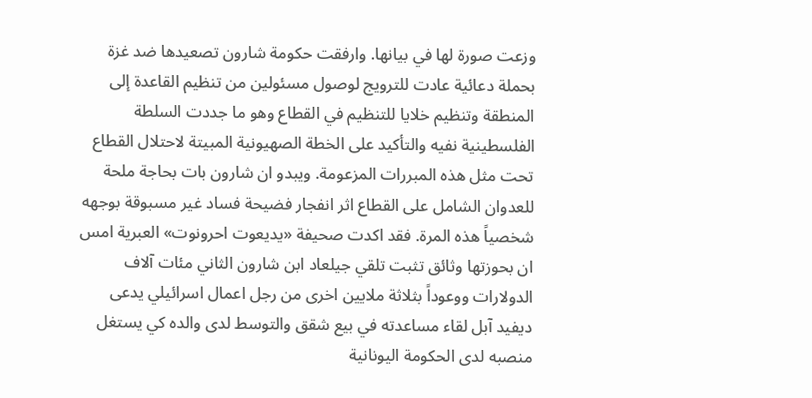وزعت صورة لها في بيانها. وارفقت حكومة شارون تصعيدها ضد غزة بحملة دعائية عادت للترويج لوصول مسئولين من تنظيم القاعدة إلى المنطقة وتنظيم خلايا للتنظيم في القطاع وهو ما جددت السلطة الفلسطينية نفيه والتأكيد على الخطة الصهيونية المبيتة لاحتلال القطاع تحت مثل هذه المبررات المزعومة. ويبدو ان شارون بات بحاجة ملحة للعدوان الشامل على القطاع اثر انفجار فضيحة فساد غير مسبوقة بوجهه شخصياً هذه المرة. فقد اكدت صحيفة «يديعوت احرونوت» العبرية امس ان بحوزتها وثائق تثبت تلقي جيلعاد ابن شارون الثاني مئات آلاف الدولارات ووعوداً بثلاثة ملايين اخرى من رجل اعمال اسرائيلي يدعى ديفيد آبل لقاء مساعدته في بيع شقق والتوسط لدى والده كي يستغل منصبه لدى الحكومة اليونانية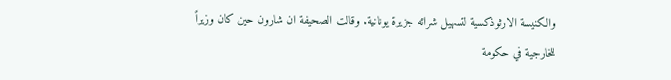والكنيسة الارثوذكسية لتسهيل شرائه جزيرة يونانية. وقالت الصحيفة ان شارون حين كان وزيراً للخارجية في حكومة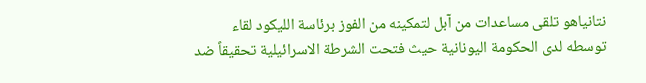نتانياهو تلقى مساعدات من آبل لتمكينه من الفوز برئاسة الليكود لقاء توسطه لدى الحكومة اليونانية حيث فتحت الشرطة الاسرائيلية تحقيقاً ضد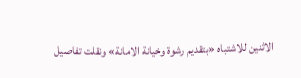الاثنين للاشتباه «بتقديم رشوة وخيانة الامانة» ونقلت تفاصيل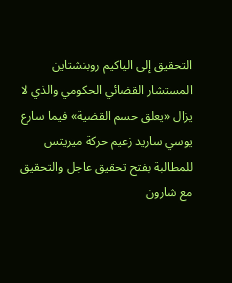التحقيق إلى الياكيم روبنشتاين المستشار القضائي الحكومي والذي لا يزال «يعلق حسم القضية» فيما سارع يوسي ساريد زعيم حركة ميريتس للمطالبة بفتح تحقيق عاجل والتحقيق مع شارون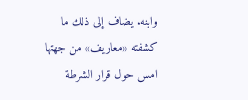وابنه. يضاف إلى ذلك ما كشفته «معاريف» من جهتها امس حول قرار الشرطة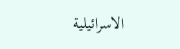الاسرائيلية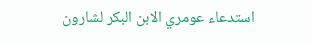استدعاء عومري الابن البكر لشارون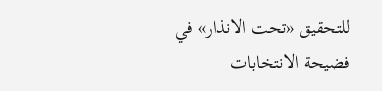للتحقيق «تحت الانذار» في فضيحة الانتخابات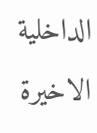الداخلية الاخيرة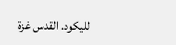لليكود. القدس غزة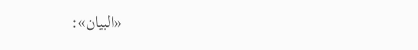«البيان»: